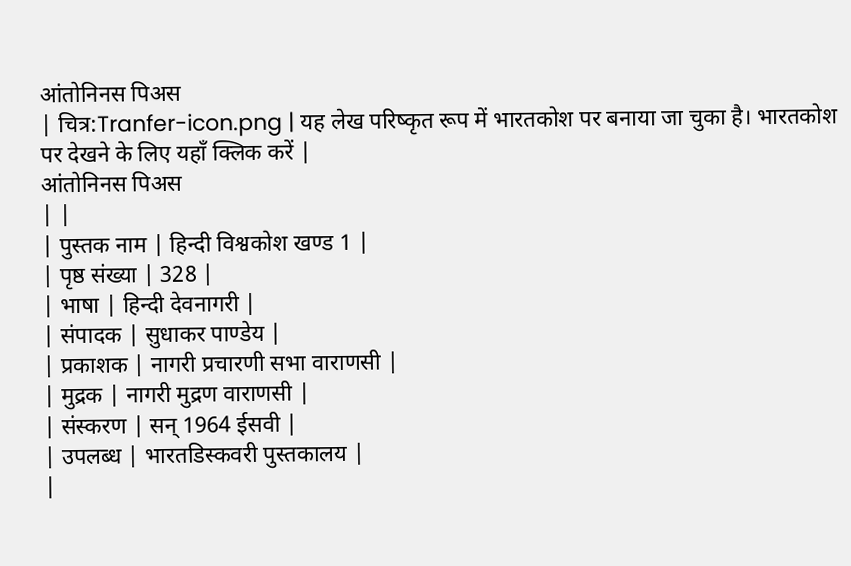आंतोनिनस पिअस
| चित्र:Tranfer-icon.png | यह लेख परिष्कृत रूप में भारतकोश पर बनाया जा चुका है। भारतकोश पर देखने के लिए यहाँ क्लिक करें |
आंतोनिनस पिअस
| |
| पुस्तक नाम | हिन्दी विश्वकोश खण्ड 1 |
| पृष्ठ संख्या | 328 |
| भाषा | हिन्दी देवनागरी |
| संपादक | सुधाकर पाण्डेय |
| प्रकाशक | नागरी प्रचारणी सभा वाराणसी |
| मुद्रक | नागरी मुद्रण वाराणसी |
| संस्करण | सन् 1964 ईसवी |
| उपलब्ध | भारतडिस्कवरी पुस्तकालय |
|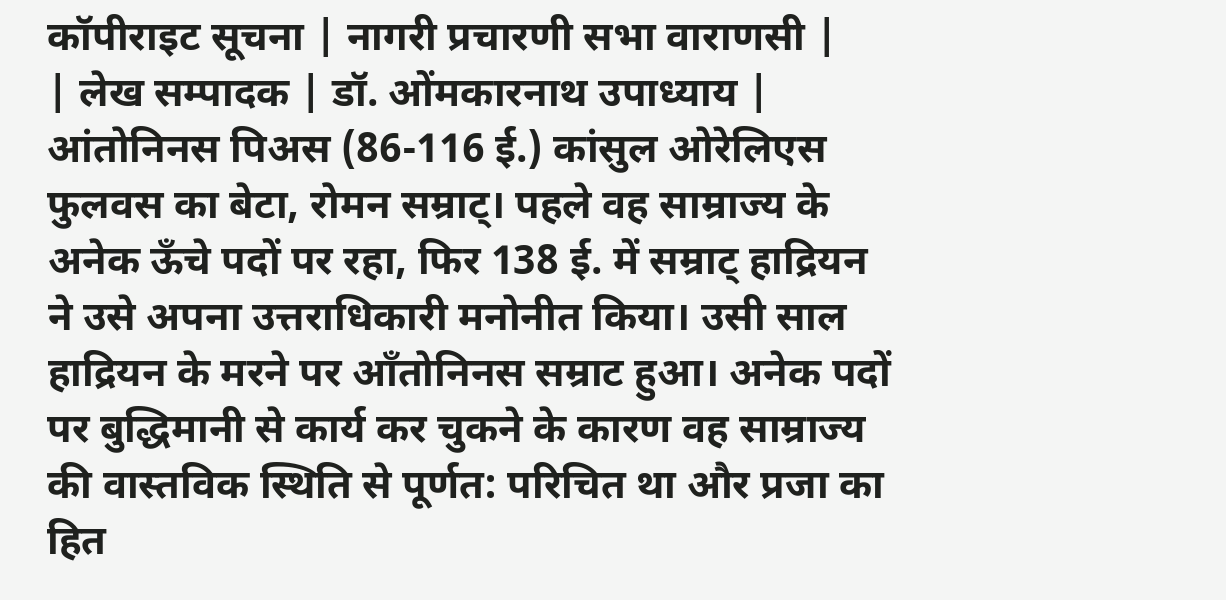कॉपीराइट सूचना | नागरी प्रचारणी सभा वाराणसी |
| लेख सम्पादक | डॉ. ओंमकारनाथ उपाध्याय |
आंतोनिनस पिअस (86-116 ई.) कांसुल ओरेलिएस फुलवस का बेटा, रोमन सम्राट्। पहले वह साम्राज्य के अनेक ऊँचे पदों पर रहा, फिर 138 ई. में सम्राट् हाद्रियन ने उसे अपना उत्तराधिकारी मनोनीत किया। उसी साल हाद्रियन के मरने पर आँतोनिनस सम्राट हुआ। अनेक पदों पर बुद्धिमानी से कार्य कर चुकने के कारण वह साम्राज्य की वास्तविक स्थिति से पूर्णत: परिचित था और प्रजा का हित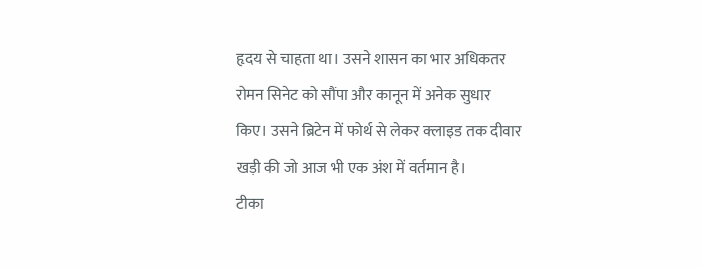हृदय से चाहता था। उसने शासन का भार अधिकतर रोमन सिनेट को सौंपा और कानून में अनेक सुधार किए। उसने ब्रिटेन में फोर्थ से लेकर क्लाइड तक दीवार खड़ी की जो आज भी एक अंश में वर्तमान है।
टीका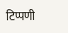टिप्पणी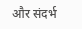और संदर्भ